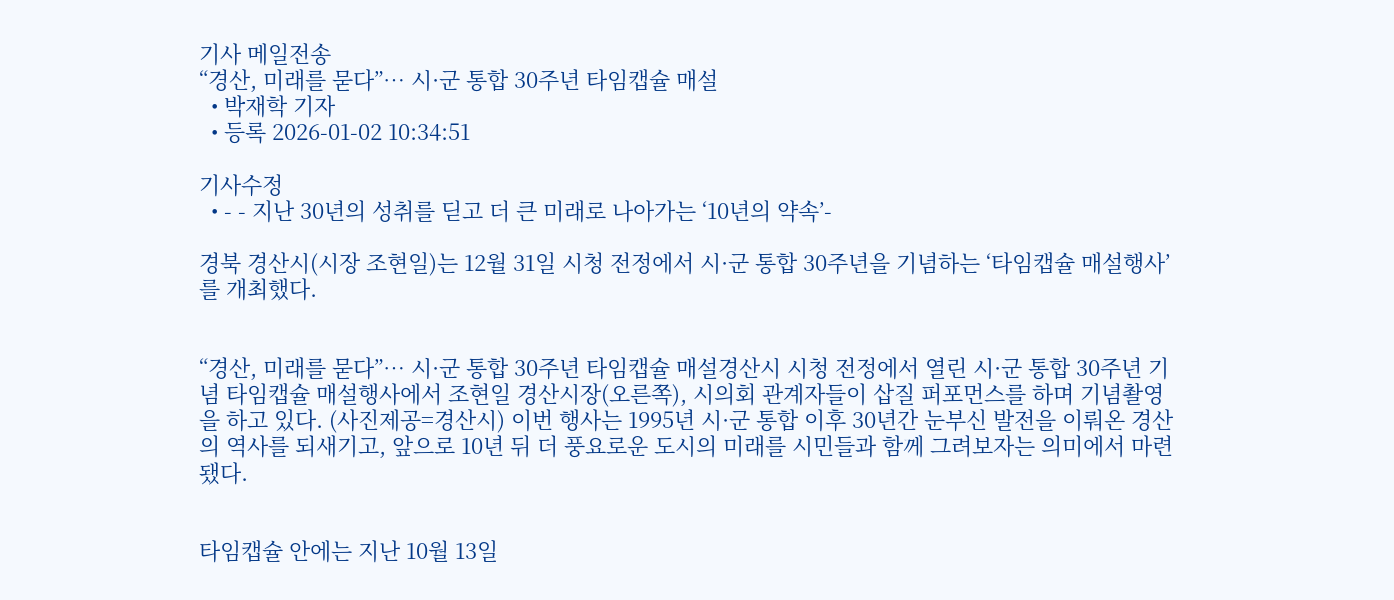기사 메일전송
“경산, 미래를 묻다”… 시·군 통합 30주년 타임캡슐 매설
  • 박재학 기자
  • 등록 2026-01-02 10:34:51

기사수정
  • - - 지난 30년의 성취를 딛고 더 큰 미래로 나아가는 ‘10년의 약속’-

경북 경산시(시장 조현일)는 12월 31일 시청 전정에서 시·군 통합 30주년을 기념하는 ‘타임캡슐 매설행사’를 개최했다.


“경산, 미래를 묻다”… 시·군 통합 30주년 타임캡슐 매설경산시 시청 전정에서 열린 시·군 통합 30주년 기념 타임캡슐 매설행사에서 조현일 경산시장(오른쪽), 시의회 관계자들이 삽질 퍼포먼스를 하며 기념촬영을 하고 있다. (사진제공=경산시) 이번 행사는 1995년 시·군 통합 이후 30년간 눈부신 발전을 이뤄온 경산의 역사를 되새기고, 앞으로 10년 뒤 더 풍요로운 도시의 미래를 시민들과 함께 그려보자는 의미에서 마련됐다.


타임캡슐 안에는 지난 10월 13일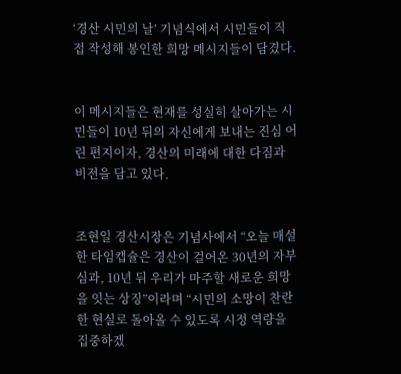‘경산 시민의 날’ 기념식에서 시민들이 직접 작성해 봉인한 희망 메시지들이 담겼다.


이 메시지들은 현재를 성실히 살아가는 시민들이 10년 뒤의 자신에게 보내는 진심 어린 편지이자, 경산의 미래에 대한 다짐과 비전을 담고 있다.


조현일 경산시장은 기념사에서 “오늘 매설한 타임캡슐은 경산이 걸어온 30년의 자부심과, 10년 뒤 우리가 마주할 새로운 희망을 잇는 상징”이라며 “시민의 소망이 찬란한 현실로 돌아올 수 있도록 시정 역량을 집중하겠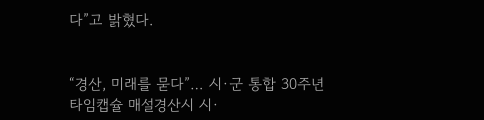다”고 밝혔다.


“경산, 미래를 묻다”… 시·군 통합 30주년 타임캡슐 매설경산시 시·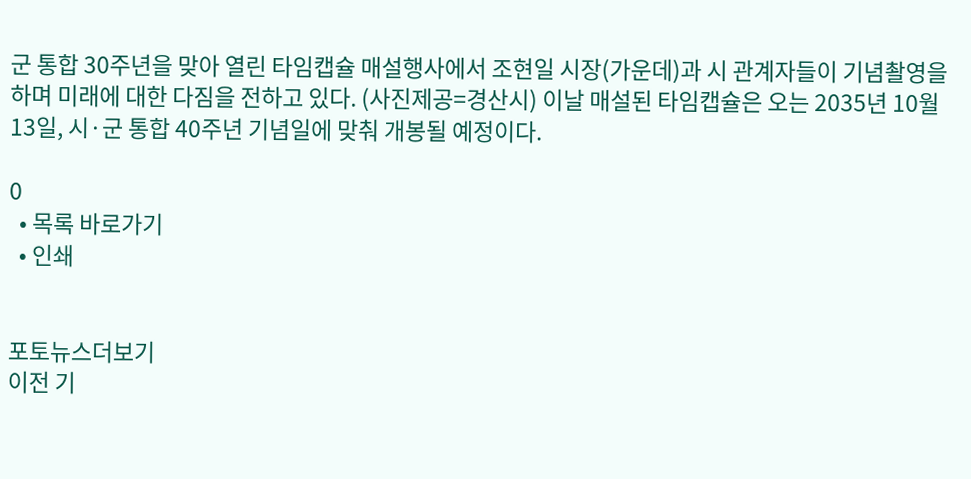군 통합 30주년을 맞아 열린 타임캡슐 매설행사에서 조현일 시장(가운데)과 시 관계자들이 기념촬영을 하며 미래에 대한 다짐을 전하고 있다. (사진제공=경산시) 이날 매설된 타임캡슐은 오는 2035년 10월 13일, 시·군 통합 40주년 기념일에 맞춰 개봉될 예정이다.

0
  • 목록 바로가기
  • 인쇄


포토뉴스더보기
이전 기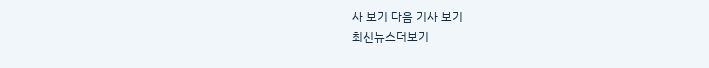사 보기 다음 기사 보기
최신뉴스더보기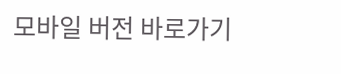모바일 버전 바로가기